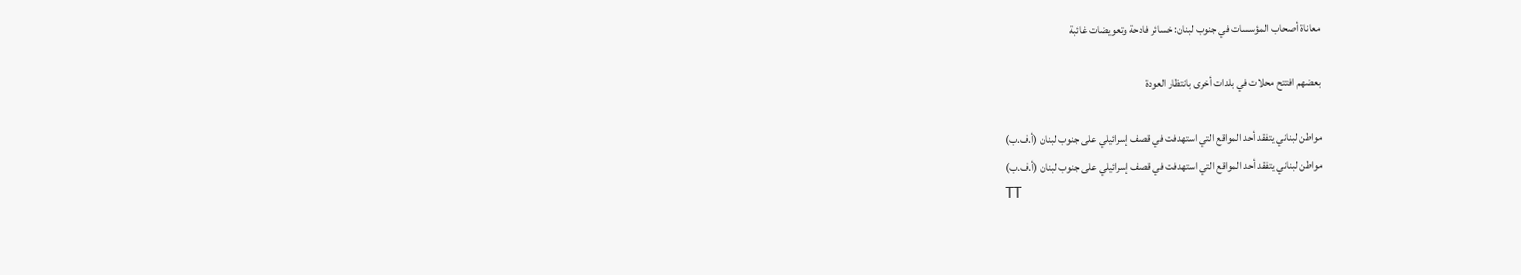معاناة أصحاب المؤسسات في جنوب لبنان: خسائر فادحة وتعويضات غائبة

بعضهم افتتح محلات في بلدات أخرى بانتظار العودة

مواطن لبناني يتفقد أحد المواقع التي استهدفت في قصف إسرائيلي على جنوب لبنان (أ.ف.ب)
مواطن لبناني يتفقد أحد المواقع التي استهدفت في قصف إسرائيلي على جنوب لبنان (أ.ف.ب)
TT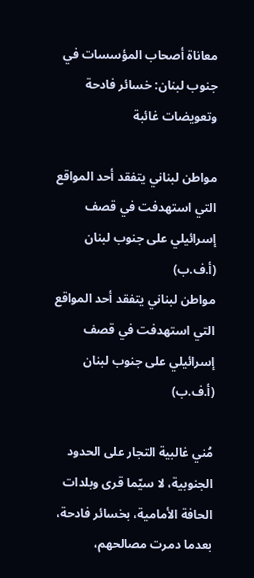معاناة أصحاب المؤسسات في جنوب لبنان: خسائر فادحة وتعويضات غائبة

مواطن لبناني يتفقد أحد المواقع التي استهدفت في قصف إسرائيلي على جنوب لبنان (أ.ف.ب)
مواطن لبناني يتفقد أحد المواقع التي استهدفت في قصف إسرائيلي على جنوب لبنان (أ.ف.ب)

مُني غالبية التجار على الحدود الجنوبية، لا سيّما قرى وبلدات الحافة الأمامية، بخسائر فادحة، بعدما دمرت مصالحهم،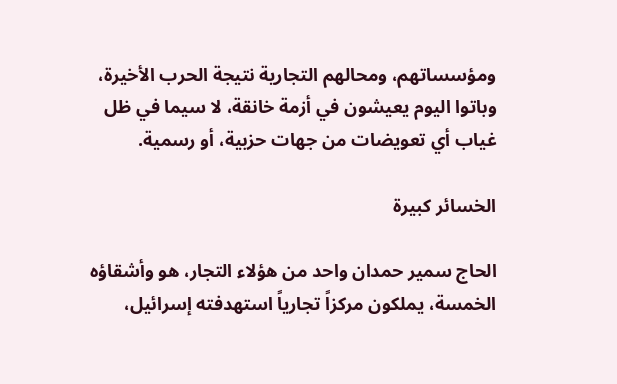ومؤسساتهم، ومحالهم التجارية نتيجة الحرب الأخيرة، وباتوا اليوم يعيشون في أزمة خانقة، لا سيما في ظل غياب أي تعويضات من جهات حزبية، أو رسمية.

الخسائر كبيرة

الحاج سمير حمدان واحد من هؤلاء التجار، هو وأشقاؤه الخمسة، يملكون مركزاً تجارياً استهدفته إسرائيل،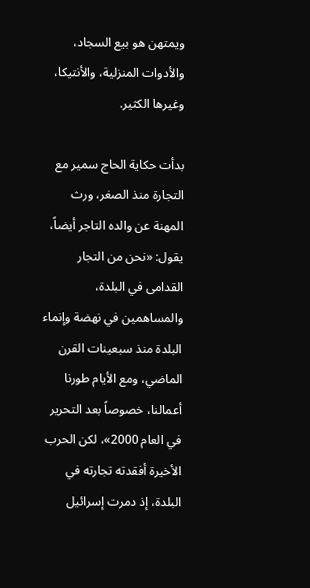ويمتهن هو بيع السجاد، والأدوات المنزلية، والأنتيكا، وغيرها الكثير.

بدأت حكاية الحاج سمير مع التجارة منذ الصغر، ورث المهنة عن والده التاجر أيضاً، يقول: «نحن من التجار القدامى في البلدة، والمساهمين في نهضة وإنماء البلدة منذ سبعينات القرن الماضي، ومع الأيام طورنا أعمالنا، خصوصاً بعد التحرير في العام 2000»، لكن الحرب الأخيرة أفقدته تجارته في البلدة، إذ دمرت إسرائيل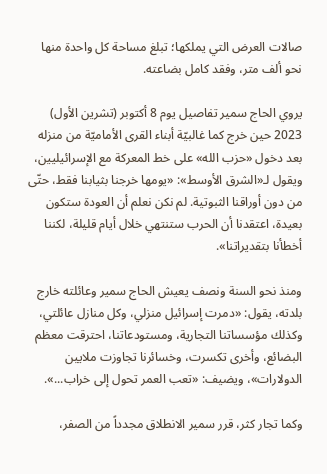صالات العرض التي يملكها؛ تبلغ مساحة كل واحدة منها نحو ألف متر، وفقد كامل بضاعته.

يروي الحاج سمير تفاصيل يوم 8 أكتوبر (تشرين الأول) 2023 حين خرج كما غالبيّة أبناء القرى الأماميّة من منزله بعد دخول «حزب الله» على خط المعركة مع الإسرائيليين، ويقول لـ«الشرق الأوسط»: «يومها خرجنا بثيابنا فقط، حتّى من دون أوراقنا الثبوتية. لم نكن نعلم أن العودة ستكون بعيدة، اعتقدنا أن الحرب ستنتهي خلال أيام قليلة، لكننا أخطأنا بتقديراتنا».

ومنذ نحو السنة ونصف يعيش الحاج سمير وعائلته خارج بلدته، يقول: «دمرت إسرائيل منزلي، وكل منازل عائلتي، وكذلك مؤسساتنا التجارية، ومستودعاتنا، احترقت معظم البضائع، وأخرى تكسرت، وخسائرنا تجاوزت ملايين الدولارات»، ويضيف: «تعب العمر تحول إلى خراب...».

وكما تجار كثر، قرر سمير الانطلاق مجدداً من الصفر،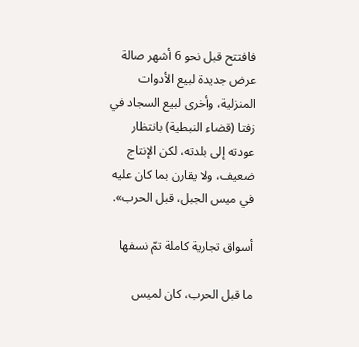فافتتح قبل نحو 6 أشهر صالة عرض جديدة لبيع الأدوات المنزلية، وأخرى لبيع السجاد في زفتا (قضاء النبطية) بانتظار عودته إلى بلدته، لكن الإنتاج ضعيف، ولا يقارن بما كان عليه في ميس الجبل، قبل الحرب».

أسواق تجارية كاملة تمّ نسفها

ما قبل الحرب، كان لميس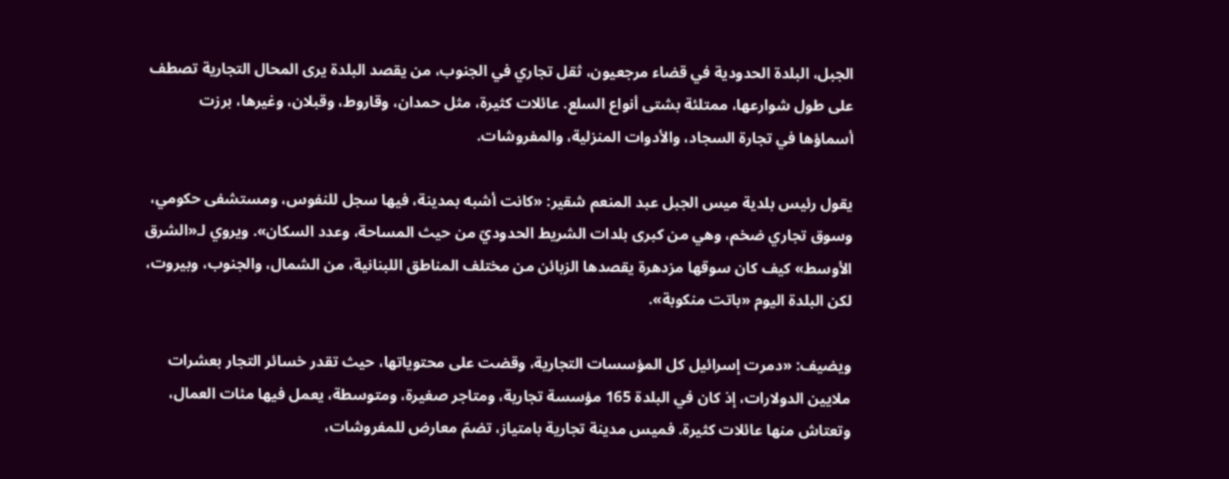الجبل، البلدة الحدودية في قضاء مرجعيون، ثقل تجاري في الجنوب، من يقصد البلدة يرى المحال التجارية تصطف على طول شوارعها، ممتلئة بشتى أنواع السلع. عائلات كثيرة، مثل حمدان، وقاروط، وقبلان، وغيرها، برزت أسماؤها في تجارة السجاد، والأدوات المنزلية، والمفروشات.

يقول رئيس بلدية ميس الجبل عبد المنعم شقير: «كانت أشبه بمدينة، فيها سجل للنفوس، ومستشفى حكومي، وسوق تجاري ضخم، وهي من كبرى بلدات الشريط الحدوديّ من حيث المساحة، وعدد السكان». ويروي لـ«الشرق الأوسط» كيف كان سوقها مزدهرة يقصدها الزبائن من مختلف المناطق اللبنانية، من الشمال، والجنوب، وبيروت، لكن البلدة اليوم «باتت منكوبة».

ويضيف: «دمرت إسرائيل كل المؤسسات التجارية، وقضت على محتوياتها، حيث تقدر خسائر التجار بعشرات ملايين الدولارات، إذ كان في البلدة 165 مؤسسة تجارية، ومتاجر صغيرة، ومتوسطة، يعمل فيها مئات العمال، وتعتاش منها عائلات كثيرة. فميس مدينة تجارية بامتياز، تضمّ معارض للمفروشات،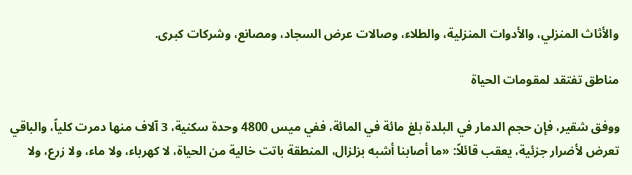والأثاث المنزلي، والأدوات المنزلية، والطلاء، وصالات عرض السجاد، ومصانع، وشركات كبرى.

مناطق تفتقد لمقومات الحياة

ووفق شقير، فإن حجم الدمار في البلدة بلغ مائة في المائة، ففي ميس 4800 وحدة سكنية، 3 آلاف منها دمرت كلياً، والباقي تعرض لأضرار جزئية، يعقب قائلاً: «ما أصابنا أشبه بزلزال، المنطقة باتت خالية من الحياة، لا كهرباء، ولا ماء، ولا زرع، ولا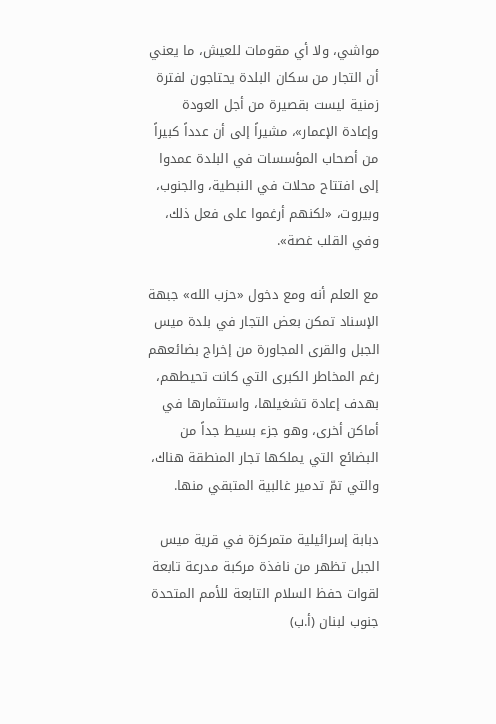مواشي، ولا أي مقومات للعيش، ما يعني أن التجار من سكان البلدة يحتاجون لفترة زمنية ليست بقصيرة من أجل العودة وإعادة الإعمار»، مشيراً إلى أن عدداً كبيراً من أصحاب المؤسسات في البلدة عمدوا إلى افتتاح محلات في النبطية، والجنوب، وبيروت، «لكنهم أرغموا على فعل ذلك، وفي القلب غصة».

مع العلم أنه ومع دخول «حزب الله» جبهة الإسناد تمكن بعض التجار في بلدة ميس الجبل والقرى المجاورة من إخراج بضائعهم رغم المخاطر الكبرى التي كانت تحيطهم، بهدف إعادة تشغيلها، واستثمارها في أماكن أخرى، وهو جزء بسيط جداً من البضائع التي يملكها تجار المنطقة هناك، والتي تمّ تدمير غالبية المتبقي منها.

دبابة إسرائيلية متمركزة في قرية ميس الجبل تظهر من نافذة مركبة مدرعة تابعة لقوات حفظ السلام التابعة للأمم المتحدة جنوب لبنان (أ.ب)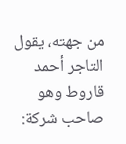من جهته، يقول التاجر أحمد قاروط وهو صاحب شركة: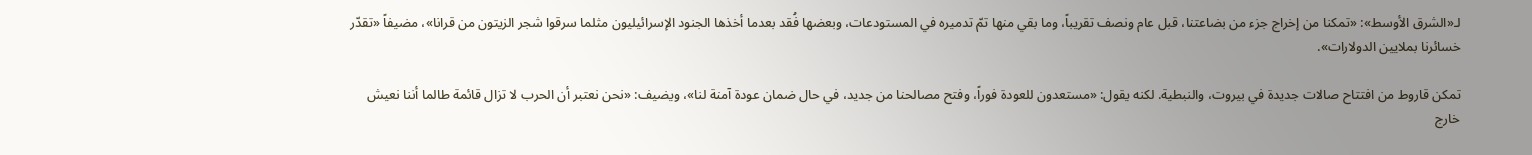لـ«الشرق الأوسط»: «تمكنا من إخراج جزء من بضاعتنا، قبل عام ونصف تقريباً، وما بقي منها تمّ تدميره في المستودعات، وبعضها فُقد بعدما أخذها الجنود الإسرائيليون مثلما سرقوا شجر الزيتون من قرانا»، مضيفاً «تقدّر خسائرنا بملايين الدولارات».

تمكن قاروط من افتتاح صالات جديدة في بيروت، والنبطية. لكنه يقول: «مستعدون للعودة فوراً، وفتح مصالحنا من جديد، في حال ضمان عودة آمنة لنا»، ويضيف: «نحن نعتبر أن الحرب لا تزال قائمة طالما أننا نعيش خارج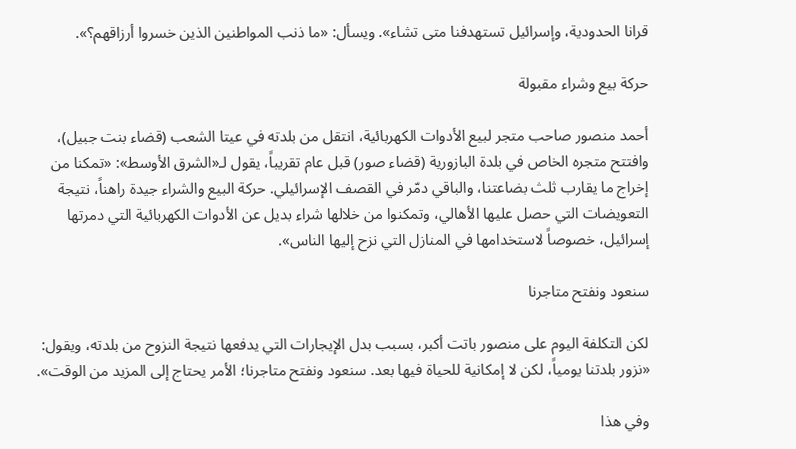قرانا الحدودية، وإسرائيل تستهدفنا متى تشاء». ويسأل: «ما ذنب المواطنين الذين خسروا أرزاقهم؟».

حركة بيع وشراء مقبولة

أحمد منصور صاحب متجر لبيع الأدوات الكهربائية، انتقل من بلدته في عيتا الشعب (قضاء بنت جبيل)، وافتتح متجره الخاص في بلدة البازورية (قضاء صور) قبل عام تقريباً، يقول لـ«الشرق الأوسط»: «تمكنا من إخراج ما يقارب ثلث بضاعتنا، والباقي دمّر في القصف الإسرائيلي. حركة البيع والشراء جيدة راهناً، نتيجة التعويضات التي حصل عليها الأهالي، وتمكنوا من خلالها شراء بديل عن الأدوات الكهربائية التي دمرتها إسرائيل، خصوصاً لاستخدامها في المنازل التي نزح إليها الناس».

سنعود ونفتح متاجرنا

لكن التكلفة اليوم على منصور باتت أكبر، بسبب بدل الإيجارات التي يدفعها نتيجة النزوح من بلدته، ويقول: «نزور بلدتنا يومياً، لكن لا إمكانية للحياة فيها بعد. سنعود ونفتح متاجرنا؛ الأمر يحتاج إلى المزيد من الوقت».

وفي هذا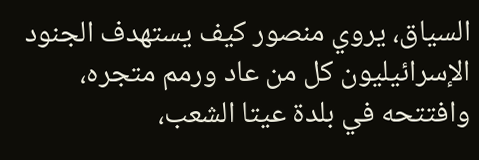السياق، يروي منصور كيف يستهدف الجنود الإسرائيليون كل من عاد ورمم متجره، وافتتحه في بلدة عيتا الشعب،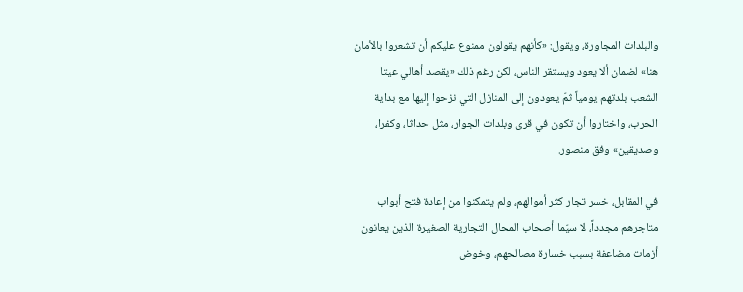والبلدات المجاورة، ويقول: «كأنهم يقولون ممنوع عليكم أن تشعروا بالأمان هنا» لضمان ألا يعود ويستقر الناس، لكن رغم ذلك «يقصد أهالي عيتا الشعب بلدتهم يومياً ثمّ يعودون إلى المنازل التي نزحوا إليها مع بداية الحرب، واختاروا أن تكون في قرى وبلدات الجوار، مثل حداثا، وكفرا، وصديقين» وفق منصور.

في المقابل، خسر تجار كثر أموالهم، ولم يتمكنوا من إعادة فتح أبواب متاجرهم مجدداً، لا سيّما أصحاب المحال التجارية الصغيرة الذين يعانون أزمات مضاعفة بسبب خسارة مصالحهم، وخوض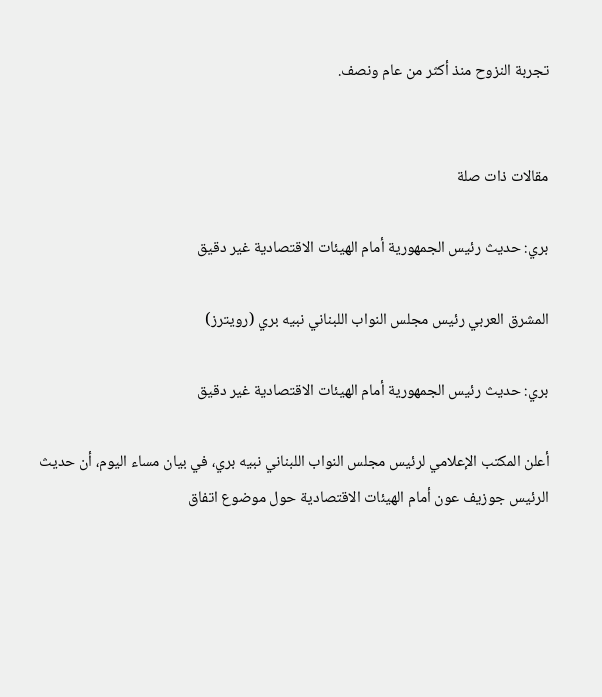تجربة النزوح منذ أكثر من عام ونصف.


مقالات ذات صلة

بري: حديث رئيس الجمهورية أمام الهيئات الاقتصادية غير دقيق

المشرق العربي رئيس مجلس النواب اللبناني نبيه بري (رويترز)

بري: حديث رئيس الجمهورية أمام الهيئات الاقتصادية غير دقيق

أعلن المكتب الإعلامي لرئيس مجلس النواب اللبناني نبيه بري، في بيان مساء اليوم، أن حديث الرئيس جوزيف عون أمام الهيئات الاقتصادية حول موضوع اتفاق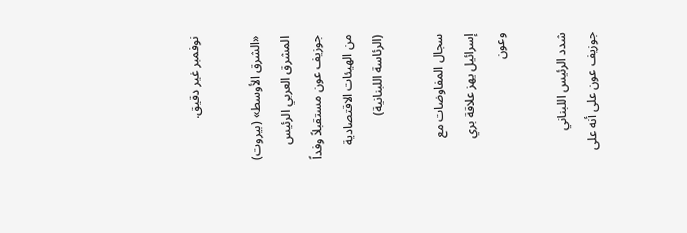نوفمبر غير دقيق.

«الشرق الأوسط» (بيروت)
المشرق العربي الرئيس جوزيف عون مستقبلاً وفداً من الهيئات الاقتصادية (الرئاسة اللبنانية)

سجال المفاوضات مع إسرائيل يهز علاقة بري وعون

شدد الرئيس اللبناني جوزيف عون على أنه على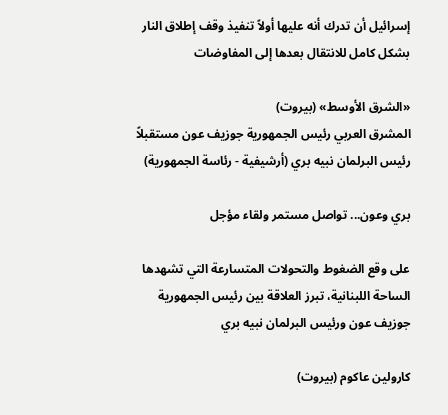إسرائيل أن تدرك أنه عليها أولاً تنفيذ وقف إطلاق النار بشكل كامل للانتقال بعدها إلى المفاوضات

«الشرق الأوسط» (بيروت)
المشرق العربي رئيس الجمهورية جوزيف عون مستقبلاً رئيس البرلمان نبيه بري (أرشيفية - رئاسة الجمهورية)

بري وعون... تواصل مستمر ولقاء مؤجل

على وقع الضغوط والتحولات المتسارعة التي تشهدها الساحة اللبنانية، تبرز العلاقة بين رئيس الجمهورية جوزيف عون ورئيس البرلمان نبيه بري

كارولين عاكوم (بيروت)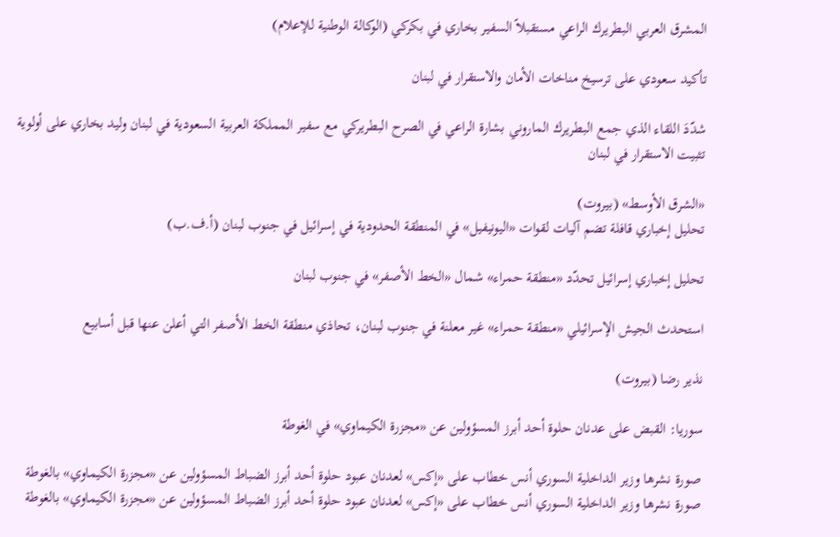المشرق العربي البطريرك الراعي مستقبلاً السفير بخاري في بكركي (الوكالة الوطنية للإعلام)

تأكيد سعودي على ترسيخ مناخات الأمان والاستقرار في لبنان

شدّدَ اللقاء الذي جمع البطريرك الماروني بشارة الراعي في الصرح البطريركي مع سفير المملكة العربية السعودية في لبنان وليد بخاري على أولوية تثبيت الاستقرار في لبنان

«الشرق الأوسط» (بيروت)
تحليل إخباري قافلة تضم آليات لقوات «اليونيفيل» في المنطقة الحدودية في إسرائيل في جنوب لبنان (أ.ف.ب)

تحليل إخباري إسرائيل تحدّد «منطقة حمراء» شمال «الخط الأصفر» في جنوب لبنان

استحدث الجيش الإسرائيلي «منطقة حمراء» غير معلنة في جنوب لبنان، تحاذي منطقة الخط الأصفر التي أعلن عنها قبل أسابيع

نذير رضا (بيروت)

سوريا: القبض على عدنان حلوة أحد أبرز المسؤولين عن «مجزرة الكيماوي» في الغوطة

صورة نشرها وزير الداخلية السوري أنس خطاب على «إكس» لعدنان عبود حلوة أحد أبرز الضباط المسؤولين عن «مجزرة الكيماوي» بالغوطة
صورة نشرها وزير الداخلية السوري أنس خطاب على «إكس» لعدنان عبود حلوة أحد أبرز الضباط المسؤولين عن «مجزرة الكيماوي» بالغوطة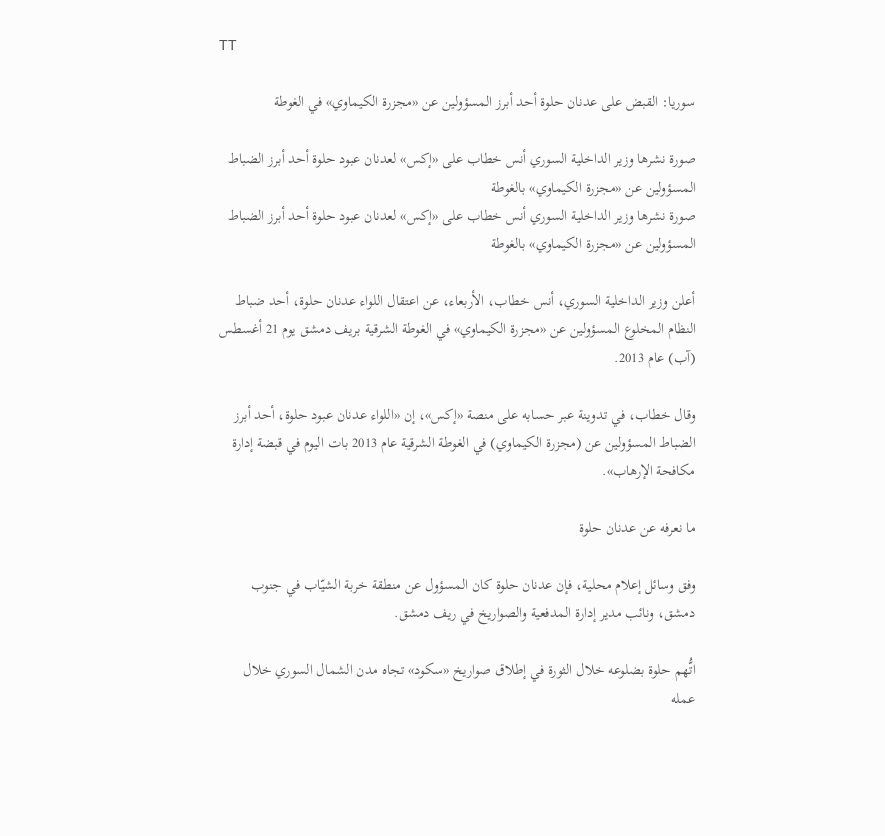TT

سوريا: القبض على عدنان حلوة أحد أبرز المسؤولين عن «مجزرة الكيماوي» في الغوطة

صورة نشرها وزير الداخلية السوري أنس خطاب على «إكس» لعدنان عبود حلوة أحد أبرز الضباط المسؤولين عن «مجزرة الكيماوي» بالغوطة
صورة نشرها وزير الداخلية السوري أنس خطاب على «إكس» لعدنان عبود حلوة أحد أبرز الضباط المسؤولين عن «مجزرة الكيماوي» بالغوطة

أعلن وزير الداخلية السوري، أنس خطاب، الأربعاء، عن اعتقال اللواء عدنان حلوة، أحد ضباط النظام المخلوع المسؤولين عن «مجزرة الكيماوي» في الغوطة الشرقية بريف دمشق يوم 21 أغسطس (آب) عام 2013.

وقال خطاب، في تدوينة عبر حسابه على منصة «إكس»، إن «اللواء عدنان عبود حلوة، أحد أبرز الضباط المسؤولين عن (مجزرة الكيماوي) في الغوطة الشرقية عام 2013 بات اليوم في قبضة إدارة مكافحة الإرهاب».

ما نعرفه عن عدنان حلوة

وفق وسائل إعلام محلية، فإن عدنان حلوة كان المسؤول عن منطقة خربة الشيّاب في جنوب دمشق، ونائب مدير إدارة المدفعية والصواريخ في ريف دمشق.

اتُّهم حلوة بضلوعه خلال الثورة في إطلاق صواريخ «سكود» تجاه مدن الشمال السوري خلال عمله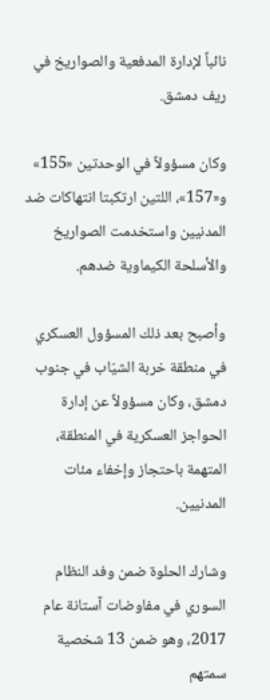نائباً لإدارة المدفعية والصواريخ في ريف دمشق.

وكان مسؤولاً في الوحدتين «155» و«157»، اللتين ارتكبتا انتهاكات ضد المدنيين واستخدمت الصواريخ والأسلحة الكيماوية ضدهم.

وأصبح بعد ذلك المسؤول العسكري في منطقة خربة الشيّاب في جنوب دمشق، وكان مسؤولاً عن إدارة الحواجز العسكرية في المنطقة، المتهمة باحتجاز وإخفاء مئات المدنيين.

وشارك الحلوة ضمن وفد النظام السوري في مفاوضات آستانة عام 2017، وهو ضمن 13 شخصية سمتهم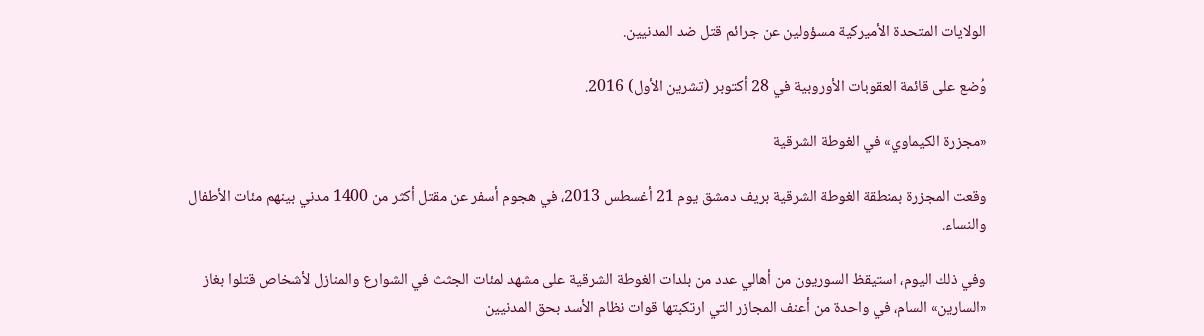الولايات المتحدة الأميركية مسؤولين عن جرائم قتل ضد المدنيين.

وُضع على قائمة العقوبات الأوروبية في 28 أكتوبر (تشرين الأول) 2016.

«مجزرة الكيماوي» في الغوطة الشرقية

وقعت المجزرة بمنطقة الغوطة الشرقية بريف دمشق يوم 21 أغسطس 2013، في هجوم أسفر عن مقتل أكثر من 1400 مدني بينهم مئات الأطفال والنساء.

وفي ذلك اليوم، استيقظ السوريون من أهالي عدد من بلدات الغوطة الشرقية على مشهد لمئات الجثث في الشوارع والمنازل لأشخاص قتلوا بغاز «السارين» السام، في واحدة من أعنف المجازر التي ارتكبتها قوات نظام الأسد بحق المدنيين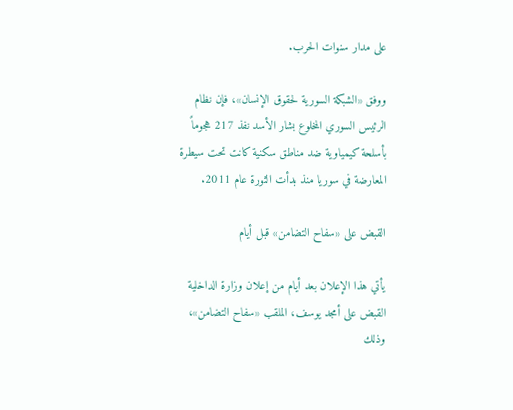على مدار سنوات الحرب.

ووفق «الشبكة السورية لحقوق الإنسان»، فإن نظام الرئيس السوري المخلوع بشار الأسد نفذ 217 هجوماً بأسلحة كيمياوية ضد مناطق سكنية كانت تحت سيطرة المعارضة في سوريا منذ بدأت الثورة عام 2011.

القبض على «سفاح التضامن» قبل أيام

يأتي هذا الإعلان بعد أيام من إعلان وزارة الداخلية القبض على أمجد يوسف، الملقب «سفاح التضامن»، وذلك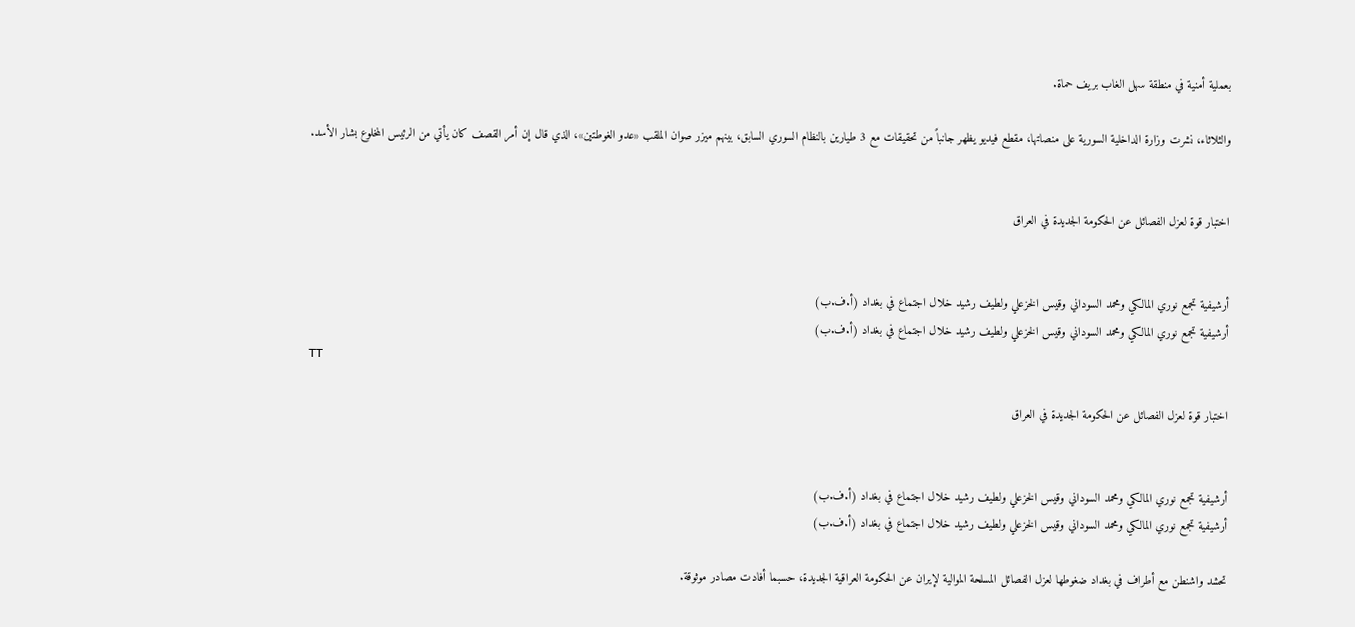بعملية أمنية في منطقة سهل الغاب بريف حماة.

والثلاثاء، نشرت وزارة الداخلية السورية على منصاتها، مقطع فيديو يظهر جانباً من تحقيقات مع 3 طيارين بالنظام السوري السابق، بينهم ميزر صوان الملقب «عدو الغوطتين»، الذي قال إن أمر القصف كان يأتي من الرئيس المخلوع بشار الأسد.


اختبار قوة لعزل الفصائل عن الحكومة الجديدة في العراق


أرشيفية تجمع نوري المالكي ومحمد السوداني وقيس الخزعلي ولطيف رشيد خلال اجتماع في بغداد (أ.ف.ب)
أرشيفية تجمع نوري المالكي ومحمد السوداني وقيس الخزعلي ولطيف رشيد خلال اجتماع في بغداد (أ.ف.ب)
TT

اختبار قوة لعزل الفصائل عن الحكومة الجديدة في العراق


أرشيفية تجمع نوري المالكي ومحمد السوداني وقيس الخزعلي ولطيف رشيد خلال اجتماع في بغداد (أ.ف.ب)
أرشيفية تجمع نوري المالكي ومحمد السوداني وقيس الخزعلي ولطيف رشيد خلال اجتماع في بغداد (أ.ف.ب)

تحشد واشنطن مع أطراف في بغداد ضغوطها لعزل الفصائل المسلحة الموالية لإيران عن الحكومة العراقية الجديدة، حسبما أفادت مصادر موثوقة.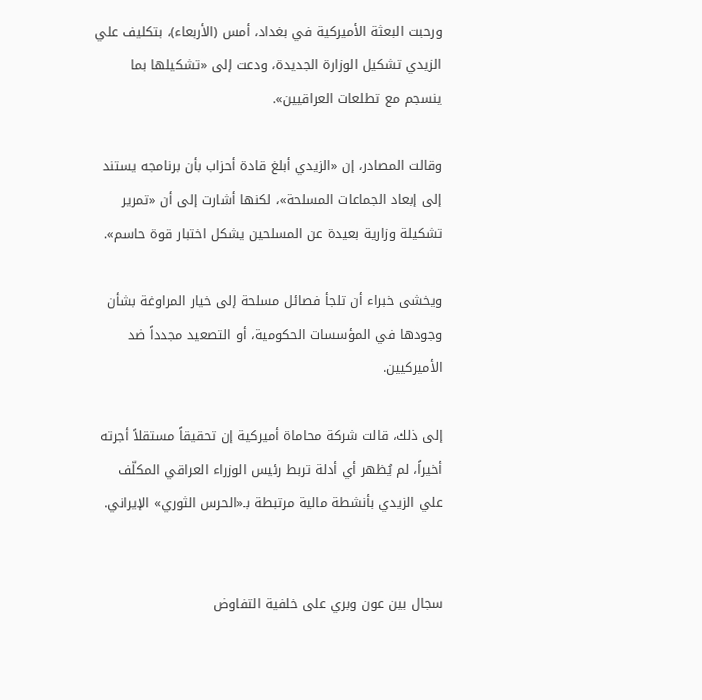ورحبت البعثة الأميركية في بغداد، أمس (الأربعاء)، بتكليف علي الزيدي تشكيل الوزارة الجديدة، ودعت إلى «تشكيلها بما ينسجم مع تطلعات العراقيين».

وقالت المصادر، إن «الزيدي أبلغ قادة أحزاب بأن برنامجه يستند إلى إبعاد الجماعات المسلحة»، لكنها أشارت إلى أن «تمرير تشكيلة وزارية بعيدة عن المسلحين يشكل اختبار قوة حاسم».

ويخشى خبراء أن تلجأ فصائل مسلحة إلى خيار المراوغة بشأن وجودها في المؤسسات الحكومية، أو التصعيد مجدداً ضد الأميركيين.

إلى ذلك، قالت شركة محاماة أميركية إن تحقيقاً مستقلاً أجرته أخيراً، لم يُظهر أي أدلة تربط رئيس الوزراء العراقي المكلّف علي الزيدي بأنشطة مالية مرتبطة بـ«الحرس الثوري» الإيراني.


سجال بين عون وبري على خلفية التفاوض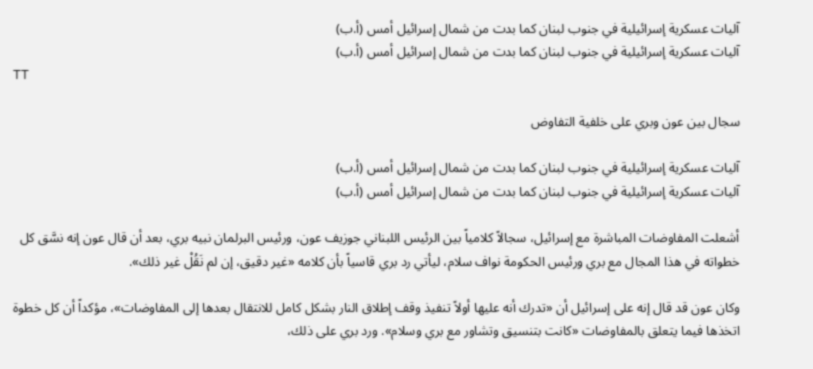آليات عسكرية إسرائيلية في جنوب لبنان كما بدت من شمال إسرائيل أمس (أ.ب)
آليات عسكرية إسرائيلية في جنوب لبنان كما بدت من شمال إسرائيل أمس (أ.ب)
TT

سجال بين عون وبري على خلفية التفاوض

آليات عسكرية إسرائيلية في جنوب لبنان كما بدت من شمال إسرائيل أمس (أ.ب)
آليات عسكرية إسرائيلية في جنوب لبنان كما بدت من شمال إسرائيل أمس (أ.ب)

أشعلت المفاوضات المباشرة مع إسرائيل، سجالاً كلامياً بين الرئيس اللبناني جوزيف عون، ورئيس البرلمان نبيه بري، بعد أن قال عون إنه نسَّق كل خطواته في هذا المجال مع بري ورئيس الحكومة نواف سلام، ليأتي رد بري قاسياً بأن كلامه «غير دقيق، إن لم نَقُلْ غير ذلك».

وكان عون قد قال إنه على إسرائيل أن «تدرك أنه عليها أولاً تنفيذ وقف إطلاق النار بشكل كامل للانتقال بعدها إلى المفاوضات»، مؤكداً أن كل خطوة اتخذها فيما يتعلق بالمفاوضات «كانت بتنسيق وتشاور مع بري وسلام». ورد بري على ذلك،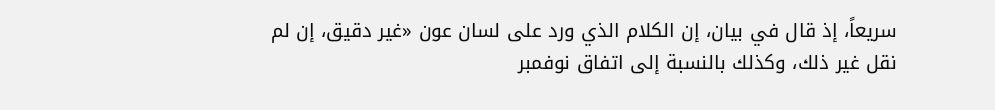سريعاً، إذ قال في بيان، إن الكلام الذي ورد على لسان عون «غير دقيق، إن لم نقل غير ذلك، وكذلك بالنسبة إلى اتفاق نوفمبر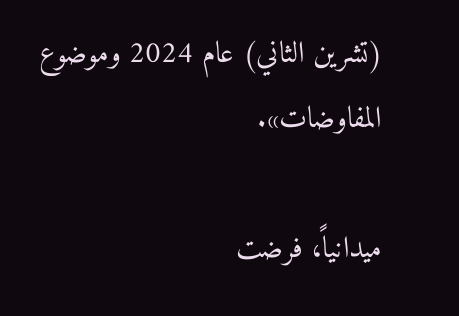(تشرين الثاني) عام 2024 وموضوع المفاوضات».

ميدانياً، فرضت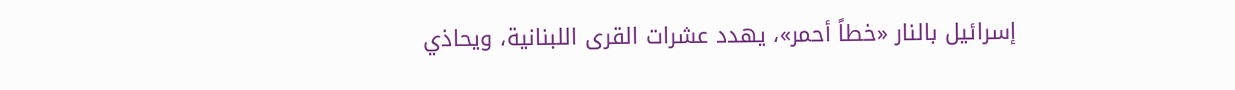إسرائيل بالنار «خطاً أحمر»، يهدد عشرات القرى اللبنانية، ويحاذي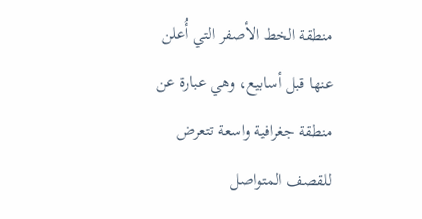منطقة الخط الأصفر التي أُعلن عنها قبل أسابيع، وهي عبارة عن منطقة جغرافية واسعة تتعرض للقصف المتواصل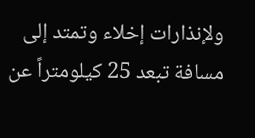ولإنذارات إخلاء وتمتد إلى مسافة تبعد 25 كيلومتراً عن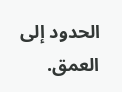الحدود إلى العمق.